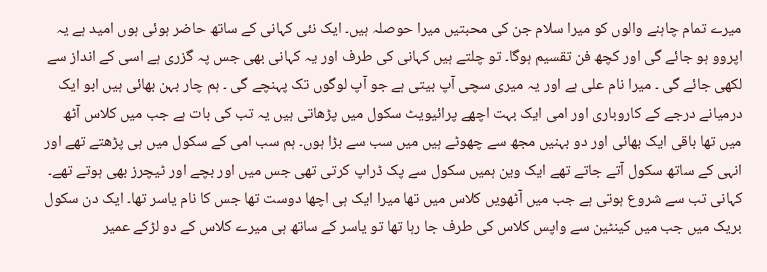میرے تمام چاہنے والوں کو میرا سلام جن کی محبتیں میرا حوصلہ ہیں۔ ایک نئی کہانی کے ساتھ حاضر ہوئی ہوں امید ہے یہ اپروو ہو جائے گی اور کچھ فن تقسیم ہوگا۔ تو چلتے ہیں کہانی کی طرف اور یہ کہانی بھی جس پہ گزری ہے اسی کے انداز سے لکھی جائے گی ۔ میرا نام علی ہے اور یہ میری سچی آپ بیتی ہے جو آپ لوگوں تک پہنچے گی ۔ ہم چار بہن بھائی ہیں ابو ایک درمیانے درجے کے کاروباری اور امی ایک بہت اچھے پرائیویٹ سکول میں پڑھاتی ہیں یہ تب کی بات ہے جب میں کلاس آٹھ میں تھا باقی ایک بھائی اور دو بہنیں مجھ سے چھوٹے ہیں میں سب سے بڑا ہوں۔ ہم سب امی کے سکول میں ہی پڑھتے تھے اور انہی کے ساتھ سکول آتے جاتے تھے ایک وین ہمیں سکول سے پک ڈراپ کرتی تھی جس میں اور بچے اور ٹیچرز بھی ہوتے تھے۔ کہانی تب سے شروع ہوتی ہے جب میں آٹھویں کلاس میں تھا میرا ایک ہی اچھا دوست تھا جس کا نام یاسر تھا۔ ایک دن سکول بریک میں جب میں کینٹین سے واپس کلاس کی طرف جا رہا تھا تو یاسر کے ساتھ ہی میرے کلاس کے دو لڑکے عمیر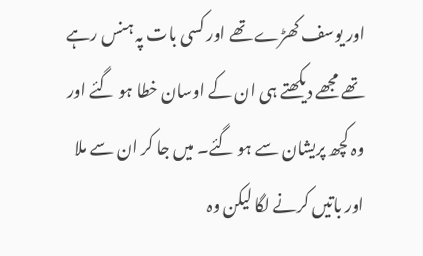اور یوسف کھڑے تھے اور کسی بات پہ ہنس رہے تھے مجھے دیکھتے ہی ان کے اوسان خطا ہو گئے اور وہ کچھ پریشان سے ہو گئے۔ میں جا کر ان سے ملا اور باتیں کرنے لگا لیکن وہ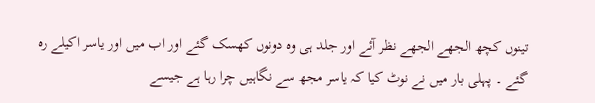تینوں کچھ الجھے الجھے نظر آئے اور جلد ہی وہ دونوں کھسک گئے اور اب میں اور یاسر اکیلے رہ گئے ۔ پہلی بار میں نے نوٹ کیا کہ یاسر مجھ سے نگاہیں چرا رہا ہے جیسے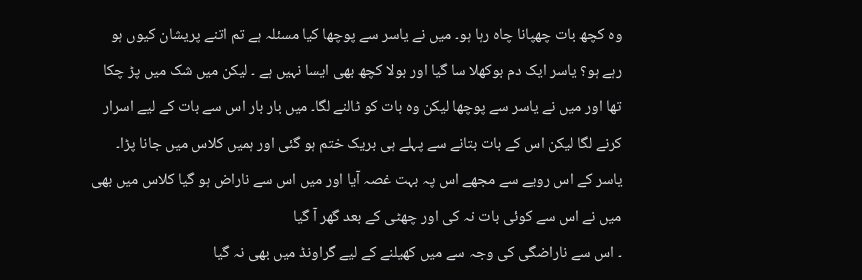وہ کچھ بات چھپانا چاہ رہا ہو۔ میں نے یاسر سے پوچھا کیا مسئلہ ہے تم اتنے پریشان کیوں ہو رہے ہو؟ یاسر ایک دم بوکھلا سا گیا اور بولا کچھ بھی ایسا نہیں ہے ۔ لیکن میں شک میں پڑ چکا تھا اور میں نے یاسر سے پوچھا لیکن وہ بات کو ٹالنے لگا۔ میں بار بار اس سے بات کے لیے اسرار کرنے لگا لیکن اس کے بات بتانے سے پہلے ہی بریک ختم ہو گئی اور ہمیں کلاس میں جانا پڑا۔ یاسر کے اس رویے سے مجھے اس پہ بہت غصہ آیا اور میں اس سے ناراض ہو گیا کلاس میں بھی میں نے اس سے کوئی بات نہ کی اور چھٹی کے بعد گھر آ گیا
۔ اس سے ناراضگی کی وجہ سے میں کھیلنے کے لیے گراونڈ میں بھی نہ گیا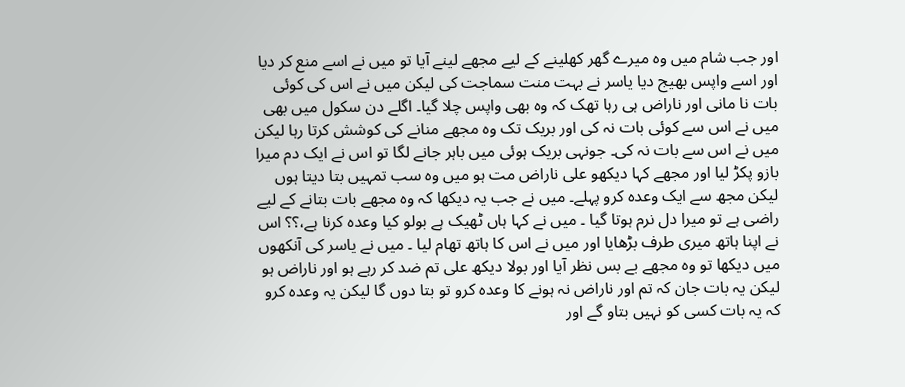اور جب شام میں وہ میرے گھر کھلینے کے لیے مجھے لینے آیا تو میں نے اسے منع کر دیا اور اسے واپس بھیج دیا یاسر نے بہت منت سماجت کی لیکن میں نے اس کی کوئی بات نا مانی اور ناراض ہی رہا تھک کہ وہ بھی واپس چلا گیا۔ اگلے دن سکول میں بھی میں نے اس سے کوئی بات نہ کی اور بریک تک وہ مجھے منانے کی کوشش کرتا رہا لیکن میں نے اس سے بات نہ کی۔ جونہی بریک ہوئی میں باہر جانے لگا تو اس نے ایک دم میرا بازو پکڑ لیا اور مجھے کہا دیکھو علی ناراض مت ہو میں وہ سب تمہیں بتا دیتا ہوں لیکن مجھ سے ایک وعدہ کرو پہلے۔ میں نے جب یہ دیکھا کہ وہ مجھے بات بتانے کے لیے راضی ہے تو میرا دل نرم ہوتا گیا ۔ میں نے کہا ہاں ٹھیک ہے بولو کیا وعدہ کرنا ہے،؟؟ اس نے اپنا ہاتھ میری طرف بڑھایا اور میں نے اس کا ہاتھ تھام لیا ۔ میں نے یاسر کی آنکھوں میں دیکھا تو وہ مجھے بے بس نظر آیا اور بولا دیکھ علی تم ضد کر رہے ہو اور ناراض ہو لیکن یہ بات جان کہ تم اور ناراض نہ ہونے کا وعدہ کرو تو بتا دوں گا لیکن یہ وعدہ کرو کہ یہ بات کسی کو نہیں بتاو گے اور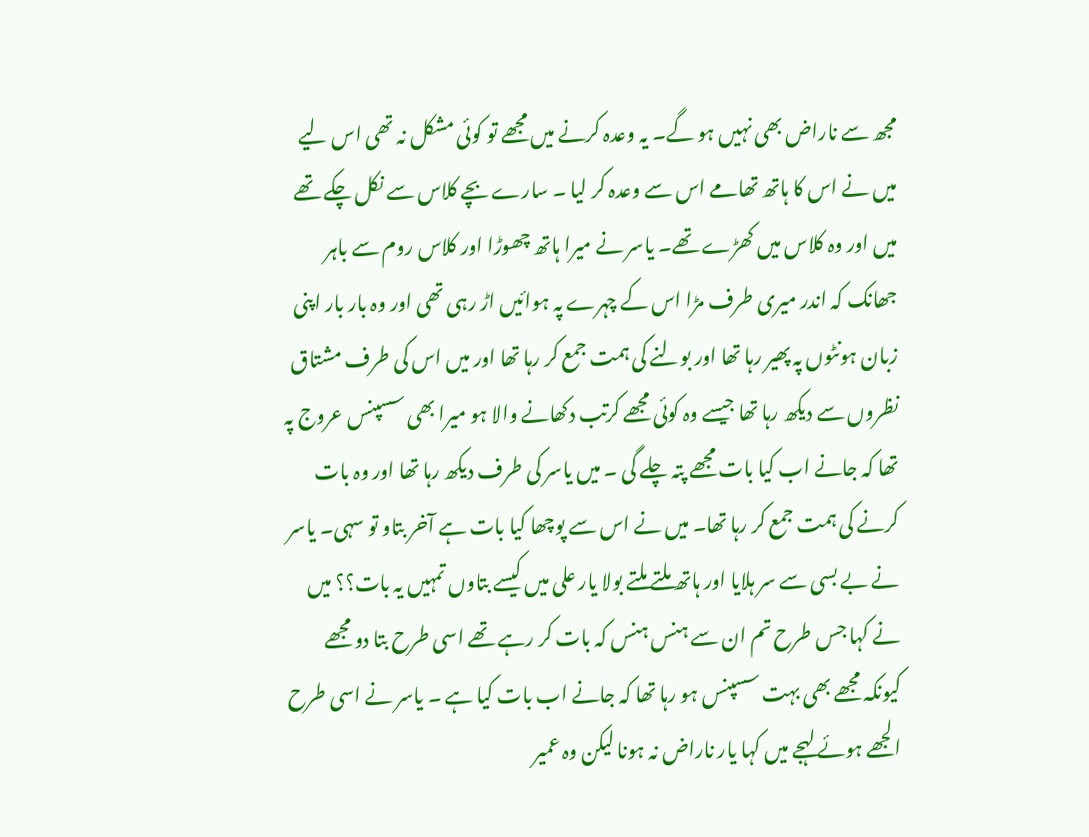مجھ سے ناراض بھی نہیں ہو گے۔ یہ وعدہ کرنے میں مجھے تو کوئی مشکل نہ تھی اس لیے میں نے اس کا ہاتھ تھامے اس سے وعدہ کر لیا ۔ سارے بچے کلاس سے نکل چکے تھے میں اور وہ کلاس میں کھڑے تھے۔ یاسر نے میرا ہاتھ چھوڑا اور کلاس روم سے باہر جھانک کہ اندر میری طرف مڑا اس کے چہرے پہ ہوائیں اڑ رہی تھی اور وہ بار بار اپنی زبان ہونٹوں پہ پھیر رہا تھا اور بولنے کی ہمت جمع کر رہا تھا اور میں اس کی طرف مشتاق نظروں سے دیکھ رہا تھا جیسے وہ کوئی مجھے کرتب دکھانے والا ہو میرا بھی سسپنس عروج پہ تھا کہ جانے اب کیا بات مجھے پتہ چلے گی ۔ میں یاسر کی طرف دیکھ رہا تھا اور وہ بات کرنے کی ہمت جمع کر رہا تھا۔ میں نے اس سے پوچھا کیا بات ہے آخر بتاو تو سہی۔ یاسر نے بے بسی سے سر ہلایا اور ہاتھ ملتے ملتے بولا یار علی میں کیسے بتاوں تمہیں یہ بات؟؟ میں نے کہا جس طرح تم ان سے ہنس ہنس کہ بات کر رہے تھے اسی طرح بتا دو مجھے کیونکہ مجھے بھی بہت سسپنس ہو رہا تھا کہ جانے اب بات کیا ہے ۔ یاسر نے اسی طرح الجھے ہوئے لہجے میں کہا یار ناراض نہ ہونا لیکن وہ عمیر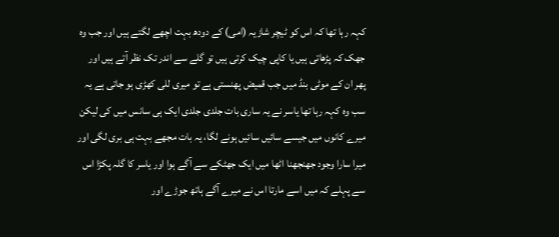کہہ رہا تھا کہ اس کو ٹیچر شازیہ (امی) کے دودھ بہت اچھے لگتے ہیں اور جب وہ جھک کہ پڑھاتی ہیں یا کاپی چیک کرتی ہیں تو گلے سے اندر تک نظر آتے ہیں اور پھر ان کے موٹی بنڈ میں جب قمیض پھنستی ہے تو میری للی کھڑی ہو جاتی ہے یہ سب وہ کہہ رہا تھا یاسر نے یہ ساری بات جلدی جلدی ایک ہی سانس میں کی لیکن میرے کانوں میں جیسے سائیں سائیں ہونے لگا، یہ بات مجھے بہت ہی بری لگی اور میرا سارا وجود جھنجھنا اٹھا میں ایک جھٹکے سے آگے ہوا اور یاسر کا گلہ پکڑا اس سے پہلے کہ میں اسے مارتا اس نے میرے آگے ہاتھ جوڑے اور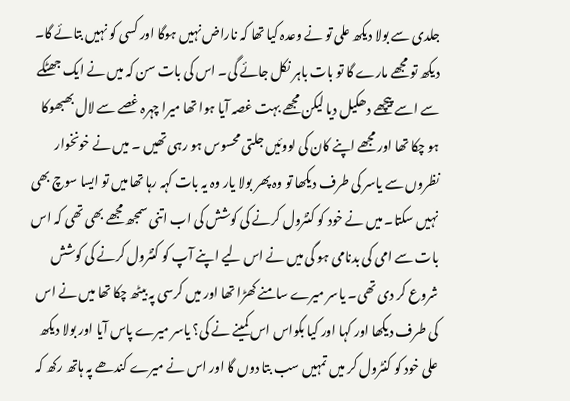جلدی سے بولا دیکھ علی تو نے وعدہ کیا تھا کہ ناراض نہیں ہوگا اور کسی کو نہیں بتائے گا۔ دیکھ تو مجھے مارے گا تو بات باہر نکل جائے گی۔ اس کی بات سن کہ میں نے ایک جھٹکے سے اسے پیچھے دھکیل دیا لیکن مجھے بہت غصہ آیا ہوا تھا میرا چہرہ غصے سے لال بھبھوکا ہو چکا تھا اور مجھے اپنے کان کی لووئیں جلتی محسوس ہو رہی تھیں ۔ میں نے خونخوار نظروں سے یاسر کی طرف دیکھا تو وہ پھر بولا یار وہ یہ بات کہہ رہا تھا میں تو ایسا سوچ بھی نہیں سکتا۔ میں نے خود کو کنٹرول کرنے کی کوشش کی اب اتنی سمجھ مجھے بھی تھی کہ اس بات سے امی کی بدنامی ہو گی میں نے اس لیے اپنے آپ کو کنٹرول کرنے کی کوشش شروع کر دی تھی۔ یاسر میرے سامنے کھڑا تھا اور میں کرسی پہ بیٹھ چکا تھا میں نے اس کی طرف دیکھا اور کہا اور کیا بکواس اس کمینے نے کی؟ یاسر میرے پاس آیا اور بولا دیکھ علی خود کو کنٹرول کر میں تمہیں سب بتا دوں گا اور اس نے میرے کندھے پہ ہاتھ رکھ کہ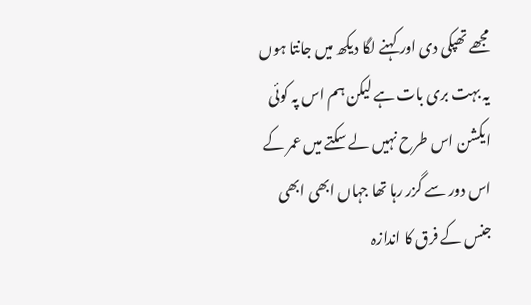مجھے تھپکی دی اور کہنے لگا دیکھ میں جانتا ہوں یہ بہت بری بات ہے لیکن ہم اس پہ کوئی ایکشن اس طرح نہیں لے سکتے میں عمر کے اس دور سے گزر رہا تھا جہاں ابھی ابھی جنس کے فرق کا اندازہ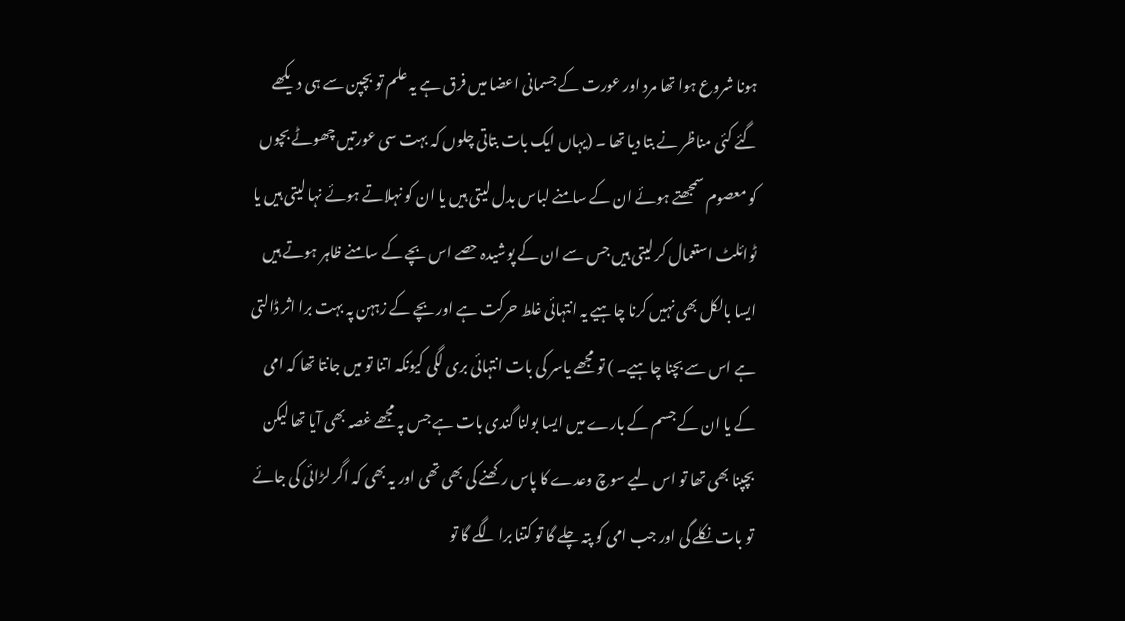ہونا شروع ہوا تھا مرد اور عورت کے جسمانی اعضا میں فرق ہے یہ علم تو بچپن سے ہی دیکھے گئے کئی مناظر نے بتا دیا تھا ۔ (یہاں ایک بات بتاتی چلوں کہ بہت سی عورتیں چھوٹے بچوں کو معصوم سمجھتے ہوئے ان کے سامنے لباس بدل لیتی ہیں یا ان کو نہلاتے ہوئے نہا لیتی ہیں یا ٹوائلٹ استعمال کر لیتی ہیں جس سے ان کے پوشیدہ حصے اس بچے کے سامنے ظاہر ہوتے ہیں ایسا بالکل بھی نہیں کرنا چاہیے یہ انتہائی غلط حرکت ہے اور بچے کے زہہن پہ بہت برا اثر ڈالتی ہے اس سے بچنا چاہیے۔ ) تو مجھے یاسر کی بات انتہائی بری لگی کیونکہ اتنا تو میں جانتا تھا کہ امی کے یا ان کے جسم کے بارے میں ایسا بولنا گندی بات ہے جس پہ مجھے غصہ بھی آیا تھا لیکن بچپنا بھی تھا تو اس لیے سوچ وعدے کا پاس رکھنے کی بھی تھی اور یہ بھی کہ اگر لڑائی کی جائے تو بات نکلے گی اور جب امی کو پتہ چلے گا تو کتنا برا لگے گا تو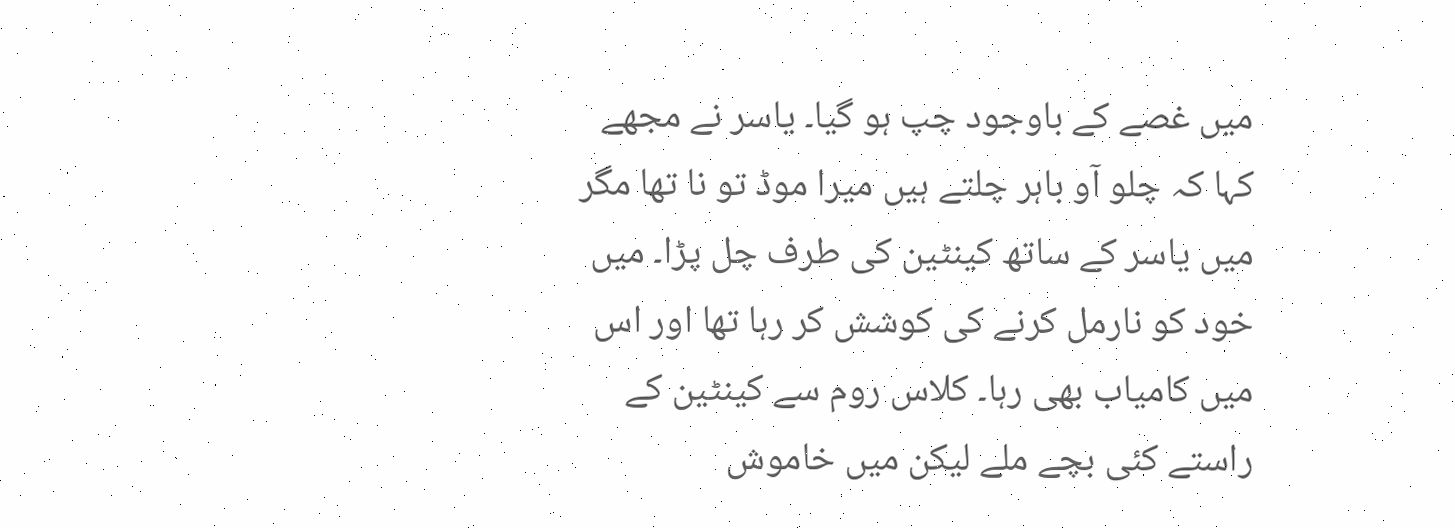میں غصے کے باوجود چپ ہو گیا۔ یاسر نے مجھے کہا کہ چلو آو باہر چلتے ہیں میرا موڈ تو نا تھا مگر میں یاسر کے ساتھ کینٹین کی طرف چل پڑا۔ میں خود کو نارمل کرنے کی کوشش کر رہا تھا اور اس میں کامیاب بھی رہا۔ کلاس روم سے کینٹین کے راستے کئی بچے ملے لیکن میں خاموش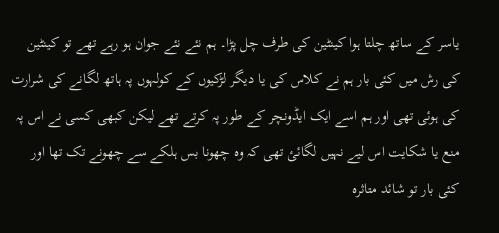یاسر کے ساتھ چلتا ہوا کینٹین کی طرف چل پڑا۔ ہم نئے نئے جوان ہو رہے تھے تو کینٹین کی رش میں کئی بار ہم نے کلاس کی یا دیگر لڑکیوں کے کولہوں پہ ہاتھ لگانے کی شرارت کی ہوئی تھی اور ہم اسے ایک ایڈونچر کے طور پہ کرتے تھے لیکن کبھی کسی نے اس پہ منع یا شکایت اس لیے نہیں لگائئ تھی کہ وہ چھونا بس ہلکے سے چھونے تک تھا اور کئی بار تو شائد متاثرہ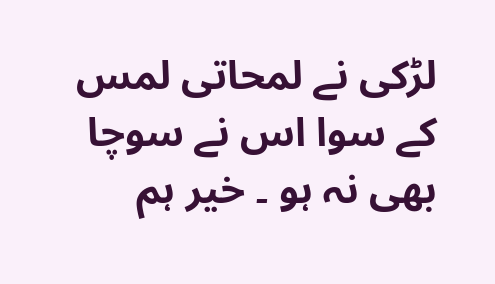لڑکی نے لمحاتی لمس کے سوا اس نے سوچا بھی نہ ہو ۔ خیر ہم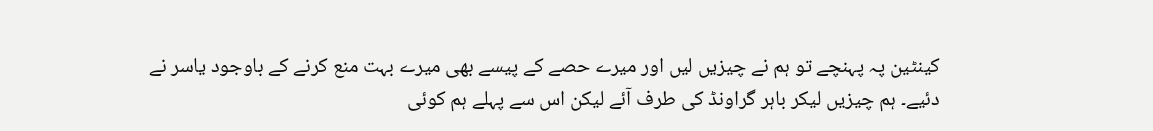کینٹین پہ پہنچے تو ہم نے چیزیں لیں اور میرے حصے کے پیسے بھی میرے بہت منع کرنے کے باوجود یاسر نے دئیے۔ ہم چیزیں لیکر باہر گراونڈ کی طرف آئے لیکن اس سے پہلے ہم کوئی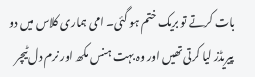بات کرتے تو بریک ختم ہو گئی۔ امی ہماری کلاس میں دو پیریڈز لیا کرتی تھیں اور وہ بہت ہنس مکھ اور نرم دل ٹیچر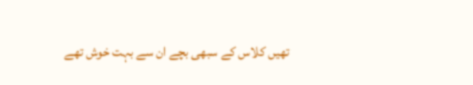تھیں کلاس کے سبھی بچے ان سے بہت خوش تھے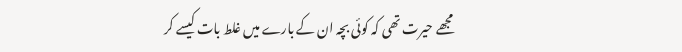مجھے حیرت تھی کہ کوئی بچہ ان کے بارے میں غلط بات کیسے کر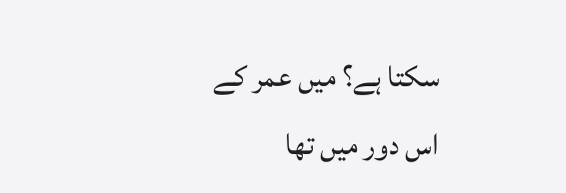سکتا ہے؟ میں عمر کے اس دور میں تھا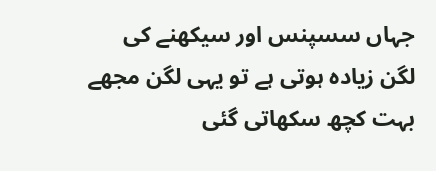جہاں سسپنس اور سیکھنے کی لگن زیادہ ہوتی ہے تو یہی لگن مجھے بہت کچھ سکھاتی گئی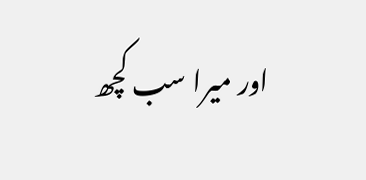اور میرا سب کچھ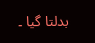بدلتا گیا ۔